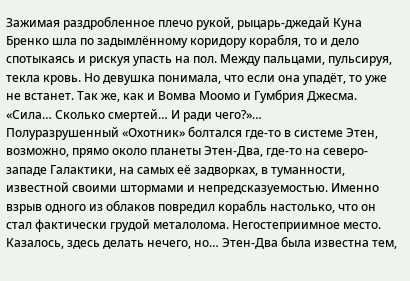Зажимая раздробленное плечо рукой, рыцарь-джедай Куна Бренко шла по задымлённому коридору корабля, то и дело спотыкаясь и рискуя упасть на пол. Между пальцами, пульсируя, текла кровь. Но девушка понимала, что если она упадёт, то уже не встанет. Так же, как и Вомва Моомо и Гумбрия Джесма.
«Сила… Сколько смертей… И ради чего?»…
Полуразрушенный «Охотник» болтался где-то в системе Этен, возможно, прямо около планеты Этен-Два, где-то на северо-западе Галактики, на самых её задворках, в туманности, известной своими штормами и непредсказуемостью. Именно взрыв одного из облаков повредил корабль настолько, что он стал фактически грудой металолома. Негостеприимное место. Казалось, здесь делать нечего, но… Этен-Два была известна тем,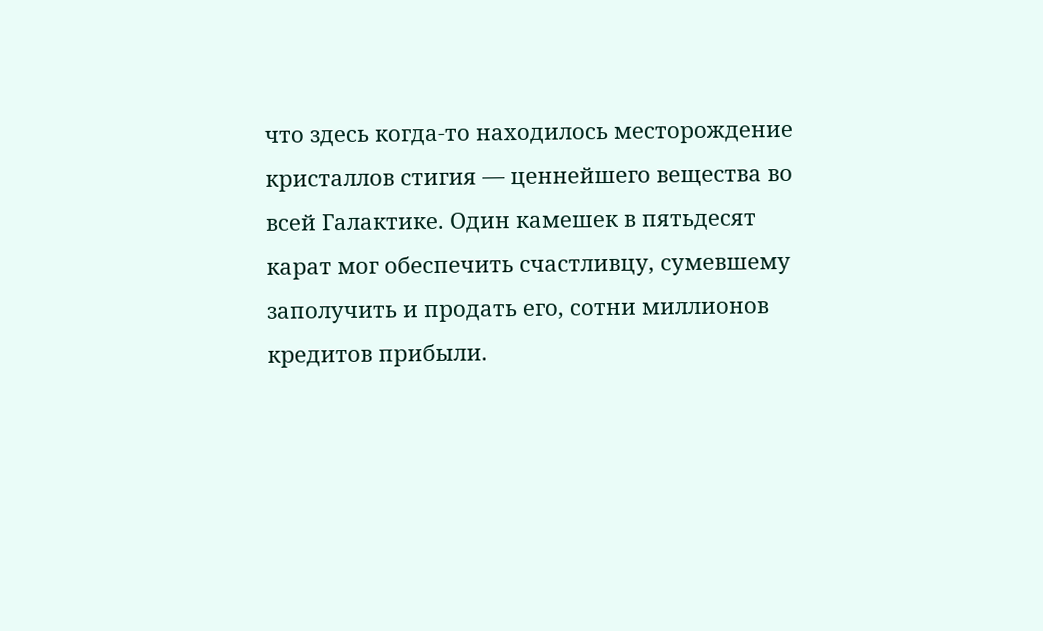что здесь когда-то находилось месторождение кристаллов стигия — ценнейшего вещества во всей Галактике. Один камешек в пятьдесят карат мог обеспечить счастливцу, сумевшему заполучить и продать его, сотни миллионов кредитов прибыли.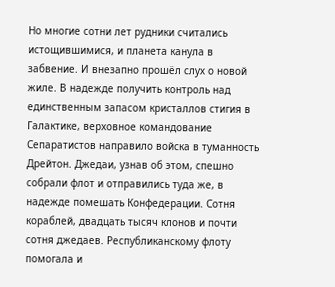Но многие сотни лет рудники считались истощившимися, и планета канула в забвение. И внезапно прошёл слух о новой жиле. В надежде получить контроль над единственным запасом кристаллов стигия в Галактике, верховное командование Сепаратистов направило войска в туманность Дрейтон. Джедаи, узнав об этом, спешно собрали флот и отправились туда же, в надежде помешать Конфедерации. Сотня кораблей, двадцать тысяч клонов и почти сотня джедаев. Республиканскому флоту помогала и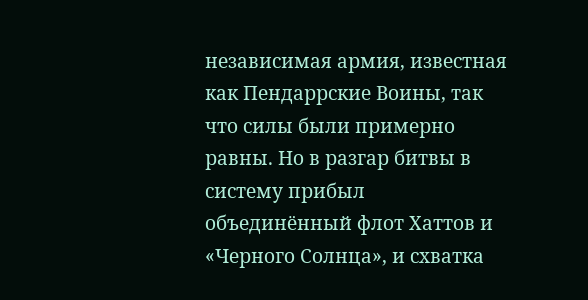независимая армия, известная как Пендаррские Воины, так что силы были примерно равны. Но в разгар битвы в систему прибыл объединённый флот Хаттов и «Черного Солнца», и схватка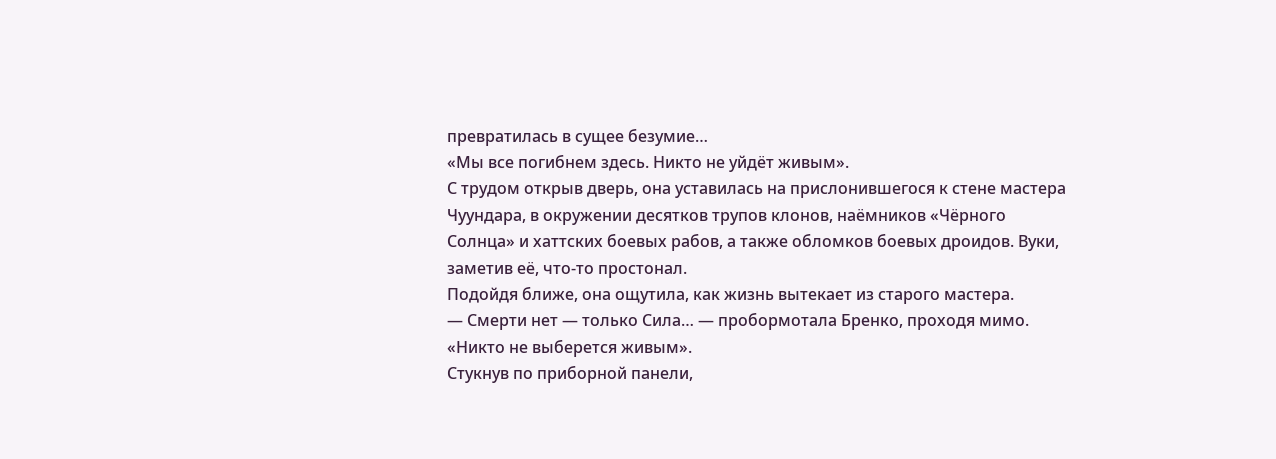превратилась в сущее безумие…
«Мы все погибнем здесь. Никто не уйдёт живым».
С трудом открыв дверь, она уставилась на прислонившегося к стене мастера Чуундара, в окружении десятков трупов клонов, наёмников «Чёрного Солнца» и хаттских боевых рабов, а также обломков боевых дроидов. Вуки, заметив её, что-то простонал.
Подойдя ближе, она ощутила, как жизнь вытекает из старого мастера.
— Смерти нет — только Сила… — пробормотала Бренко, проходя мимо.
«Никто не выберется живым».
Стукнув по приборной панели,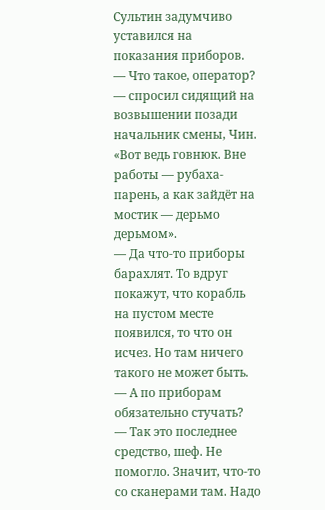Сультин задумчиво уставился на показания приборов.
— Что такое, оператор? — спросил сидящий на возвышении позади начальник смены, Чин.
«Вот ведь говнюк. Вне работы — рубаха-парень, а как зайдёт на мостик — дерьмо дерьмом».
— Да что-то приборы барахлят. То вдруг покажут, что корабль на пустом месте появился, то что он исчез. Но там ничего такого не может быть.
— А по приборам обязательно стучать?
— Так это последнее средство, шеф. Не помогло. Значит, что-то со сканерами там. Надо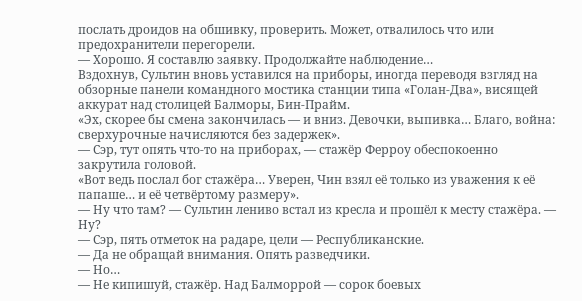послать дроидов на обшивку, проверить. Может, отвалилось что или предохранители перегорели.
— Хорошо. Я составлю заявку. Продолжайте наблюдение…
Вздохнув, Сультин вновь уставился на приборы, иногда переводя взгляд на обзорные панели командного мостика станции типа «Голан-Два», висящей аккурат над столицей Балморы, Бин-Прайм.
«Эх, скорее бы смена закончилась — и вниз. Девочки, выпивка… Благо, война: сверхурочные начисляются без задержек».
— Сэр, тут опять что-то на приборах, — стажёр Ферроу обеспокоенно закрутила головой.
«Вот ведь послал бог стажёра… Уверен, Чин взял её только из уважения к её папаше… и её четвёртому размеру».
— Ну что там? — Сультин лениво встал из кресла и прошёл к месту стажёра. — Ну?
— Сэр, пять отметок на радаре, цели — Республиканские.
— Да не обращай внимания. Опять разведчики.
— Но…
— Не кипишуй, стажёр. Над Балморрой — сорок боевых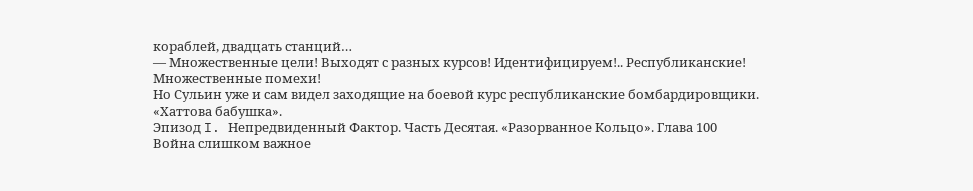кораблей, двадцать станций…
— Множественные цели! Выходят с разных курсов! Идентифицируем!.. Республиканские! Множественные помехи!
Но Сульин уже и сам видел заходящие на боевой курс республиканские бомбардировщики.
«Хаттова бабушка».
Эпизод I. Непредвиденный Фактор. Часть Десятая. «Разорванное Кольцо». Глава 100
Война слишком важное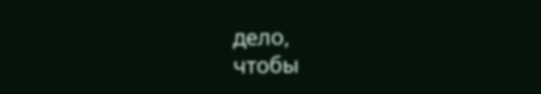дело,
чтобы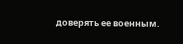доверять ее военным.